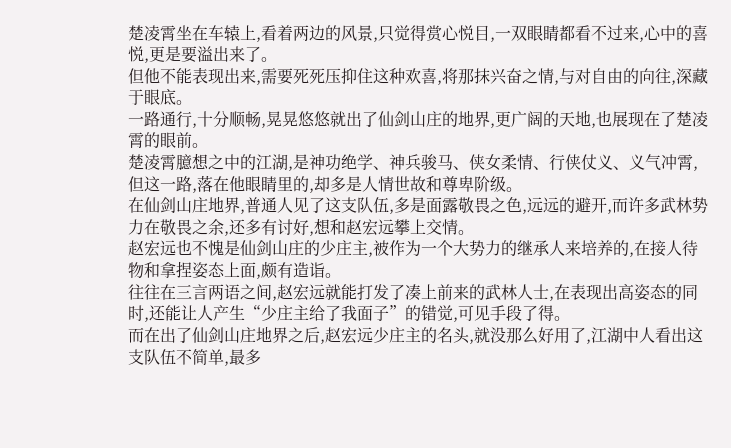楚凌霄坐在车辕上,看着两边的风景,只觉得赏心悦目,一双眼睛都看不过来,心中的喜悦,更是要溢出来了。
但他不能表现出来,需要死死压抑住这种欢喜,将那抹兴奋之情,与对自由的向往,深藏于眼底。
一路通行,十分顺畅,晃晃悠悠就出了仙剑山庄的地界,更广阔的天地,也展现在了楚凌霄的眼前。
楚凌霄臆想之中的江湖,是神功绝学、神兵骏马、侠女柔情、行侠仗义、义气冲霄,但这一路,落在他眼睛里的,却多是人情世故和尊卑阶级。
在仙剑山庄地界,普通人见了这支队伍,多是面露敬畏之色,远远的避开,而许多武林势力在敬畏之余,还多有讨好,想和赵宏远攀上交情。
赵宏远也不愧是仙剑山庄的少庄主,被作为一个大势力的继承人来培养的,在接人待物和拿捏姿态上面,颇有造诣。
往往在三言两语之间,赵宏远就能打发了凑上前来的武林人士,在表现出高姿态的同时,还能让人产生“少庄主给了我面子”的错觉,可见手段了得。
而在出了仙剑山庄地界之后,赵宏远少庄主的名头,就没那么好用了,江湖中人看出这支队伍不简单,最多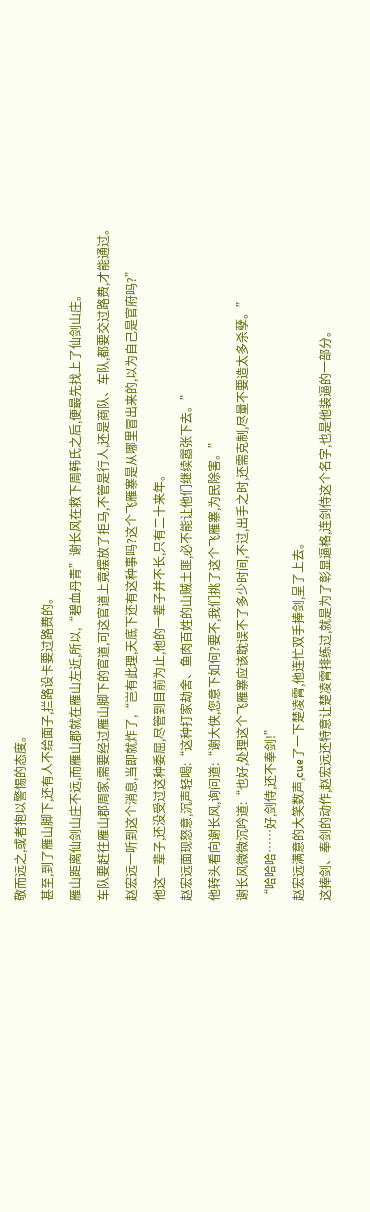敬而远之,或者抱以警惕的态度。
甚至,到了雁山脚下,还有人不给面子,拦路设卡要过路费的。
雁山距离仙剑山庄不远,而雁山郡就在雁山左近,所以,“碧血丹青”谢长风在救下周韩氏之后,便最先找上了仙剑山庄。
车队要赶往雁山郡周家,需要经过雁山脚下的官道,可这官道上竟摆放了拒马,不管是行人,还是商队、车队,都要交过路费,才能通过。
赵宏远一听到这个消息,当即就炸了,“岂有此理,天底下还有这种事吗?这个飞雁寨是从哪里冒出来的,以为自己是官府吗?”
他这一辈子,还没受过这种委屈,尽管到目前为止,他的一辈子并不长,只有二十来年。
赵宏远面现怒意,沉声轻喝:“这种打家劫舍、鱼肉百姓的山贼土匪,必不能让他们继续嚣张下去。”
他转头看向谢长风,询问道:“谢大侠,您意下如何?要不,我们挑了这个飞雁寨,为民除害。”
谢长风微微沉吟道:“也好,处理这个飞雁寨应该耽误不了多少时间,不过,出手之时,还需克制,尽量不要造太多杀孽。”
“哈哈哈……好,剑侍,还不奉剑!”
赵宏远满意的大笑数声,cue了一下楚凌霄,他连忙双手捧剑,呈了上去。
这捧剑、奉剑的动作,赵宏远还特意让楚凌霄排练过,就是为了彰显逼格,连剑侍这个名字,也是他装逼的一部分。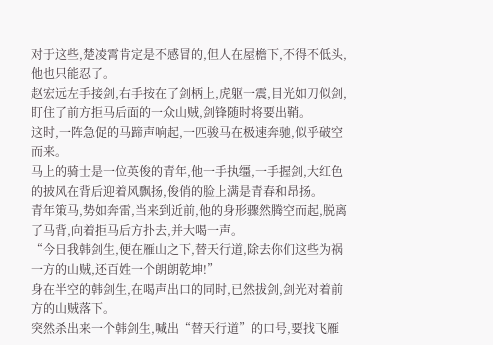对于这些,楚凌霄肯定是不感冒的,但人在屋檐下,不得不低头,他也只能忍了。
赵宏远左手接剑,右手按在了剑柄上,虎躯一震,目光如刀似剑,盯住了前方拒马后面的一众山贼,剑锋随时将要出鞘。
这时,一阵急促的马蹄声响起,一匹骏马在极速奔驰,似乎破空而来。
马上的骑士是一位英俊的青年,他一手执缰,一手握剑,大红色的披风在背后迎着风飘扬,俊俏的脸上满是青春和昂扬。
青年策马,势如奔雷,当来到近前,他的身形骤然腾空而起,脱离了马背,向着拒马后方扑去,并大喝一声。
“今日我韩剑生,便在雁山之下,替天行道,除去你们这些为祸一方的山贼,还百姓一个朗朗乾坤!”
身在半空的韩剑生,在喝声出口的同时,已然拔剑,剑光对着前方的山贼落下。
突然杀出来一个韩剑生,喊出“替天行道”的口号,要找飞雁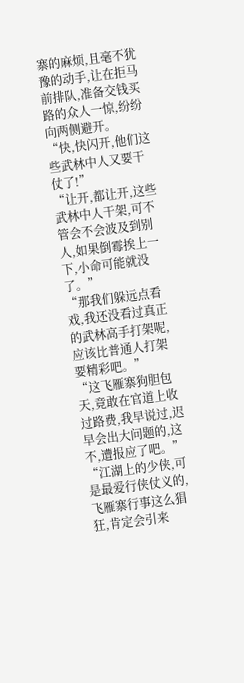寨的麻烦,且毫不犹豫的动手,让在拒马前排队,准备交钱买路的众人一惊,纷纷向两侧避开。
“快,快闪开,他们这些武林中人又要干仗了!”
“让开,都让开,这些武林中人干架,可不管会不会波及到别人,如果倒霉挨上一下,小命可能就没了。”
“那我们躲远点看戏,我还没看过真正的武林高手打架呢,应该比普通人打架要精彩吧。”
“这飞雁寨狗胆包天,竟敢在官道上收过路费,我早说过,迟早会出大问题的,这不,遭报应了吧。”
“江湖上的少侠,可是最爱行侠仗义的,飞雁寨行事这么猖狂,肯定会引来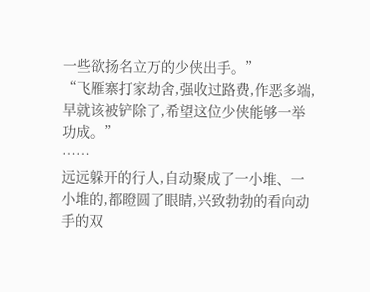一些欲扬名立万的少侠出手。”
“飞雁寨打家劫舍,强收过路费,作恶多端,早就该被铲除了,希望这位少侠能够一举功成。”
……
远远躲开的行人,自动聚成了一小堆、一小堆的,都瞪圆了眼睛,兴致勃勃的看向动手的双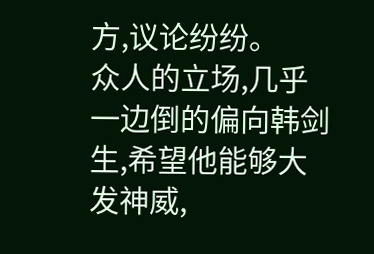方,议论纷纷。
众人的立场,几乎一边倒的偏向韩剑生,希望他能够大发神威,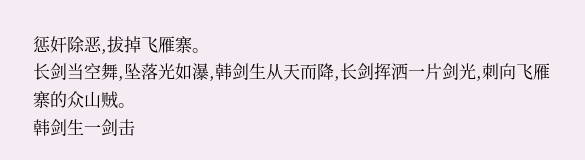惩奸除恶,拔掉飞雁寨。
长剑当空舞,坠落光如瀑,韩剑生从天而降,长剑挥洒一片剑光,刺向飞雁寨的众山贼。
韩剑生一剑击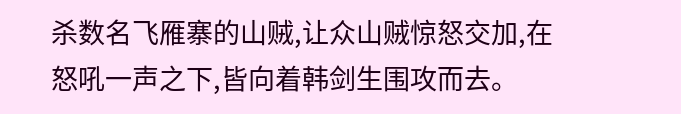杀数名飞雁寨的山贼,让众山贼惊怒交加,在怒吼一声之下,皆向着韩剑生围攻而去。